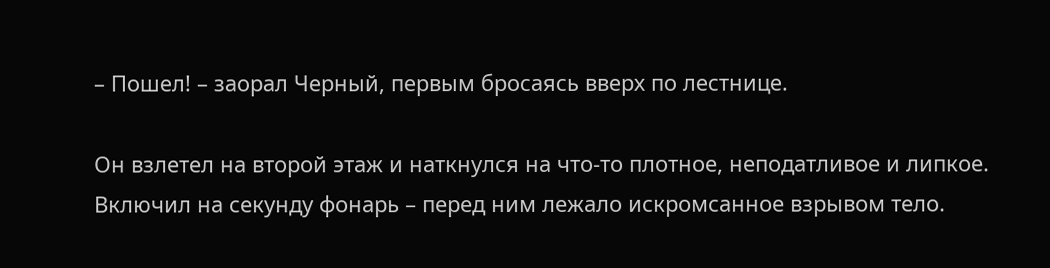– Пошел! – заорал Черный, первым бросаясь вверх по лестнице.

Он взлетел на второй этаж и наткнулся на что-то плотное, неподатливое и липкое. Включил на секунду фонарь – перед ним лежало искромсанное взрывом тело.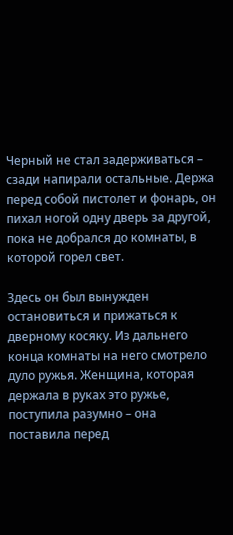Черный не стал задерживаться – сзади напирали остальные. Держа перед собой пистолет и фонарь, он пихал ногой одну дверь за другой, пока не добрался до комнаты, в которой горел свет.

Здесь он был вынужден остановиться и прижаться к дверному косяку. Из дальнего конца комнаты на него смотрело дуло ружья. Женщина, которая держала в руках это ружье, поступила разумно – она поставила перед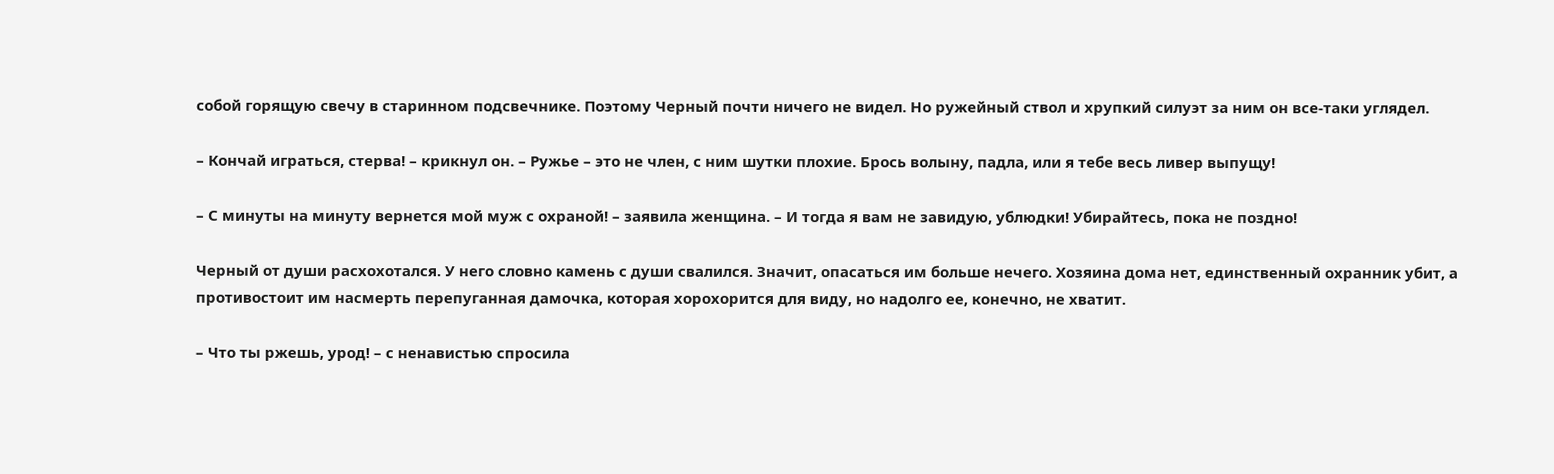собой горящую свечу в старинном подсвечнике. Поэтому Черный почти ничего не видел. Но ружейный ствол и хрупкий силуэт за ним он все-таки углядел.

– Кончай играться, стерва! – крикнул он. – Ружье – это не член, с ним шутки плохие. Брось волыну, падла, или я тебе весь ливер выпущу!

– С минуты на минуту вернется мой муж с охраной! – заявила женщина. – И тогда я вам не завидую, ублюдки! Убирайтесь, пока не поздно!

Черный от души расхохотался. У него словно камень с души свалился. Значит, опасаться им больше нечего. Хозяина дома нет, единственный охранник убит, а противостоит им насмерть перепуганная дамочка, которая хорохорится для виду, но надолго ее, конечно, не хватит.

– Что ты ржешь, урод! – с ненавистью спросила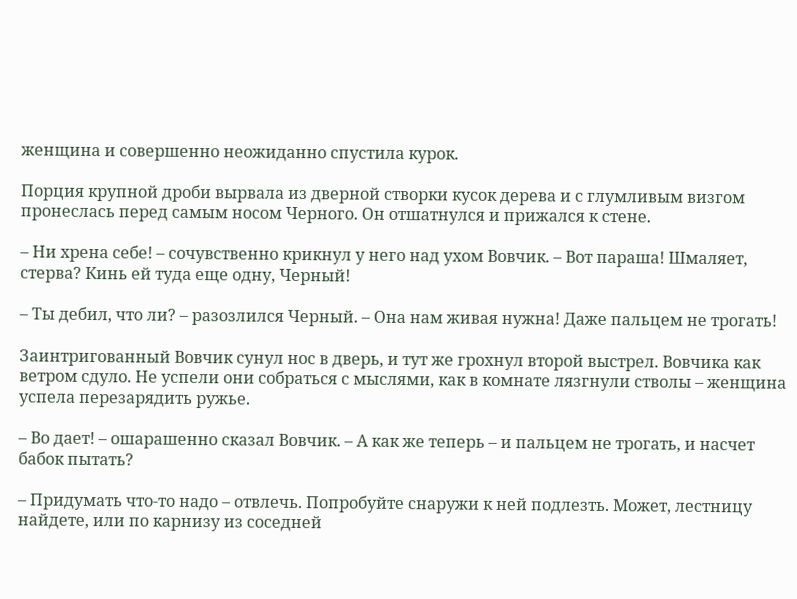женщина и совершенно неожиданно спустила курок.

Порция крупной дроби вырвала из дверной створки кусок дерева и с глумливым визгом пронеслась перед самым носом Черного. Он отшатнулся и прижался к стене.

– Ни хрена себе! – сочувственно крикнул у него над ухом Вовчик. – Вот параша! Шмаляет, стерва? Кинь ей туда еще одну, Черный!

– Ты дебил, что ли? – разозлился Черный. – Она нам живая нужна! Даже пальцем не трогать!

Заинтригованный Вовчик сунул нос в дверь, и тут же грохнул второй выстрел. Вовчика как ветром сдуло. Не успели они собраться с мыслями, как в комнате лязгнули стволы – женщина успела перезарядить ружье.

– Во дает! – ошарашенно сказал Вовчик. – А как же теперь – и пальцем не трогать, и насчет бабок пытать?

– Придумать что-то надо – отвлечь. Попробуйте снаружи к ней подлезть. Может, лестницу найдете, или по карнизу из соседней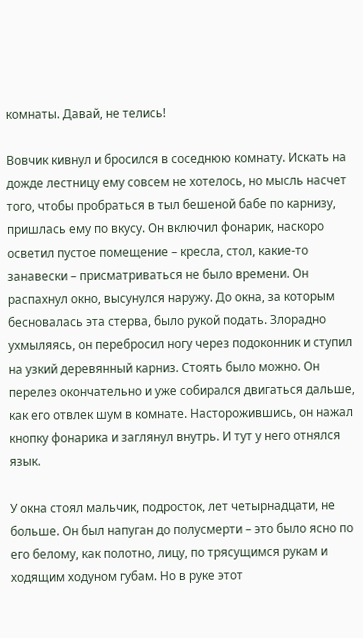комнаты. Давай, не телись!

Вовчик кивнул и бросился в соседнюю комнату. Искать на дожде лестницу ему совсем не хотелось, но мысль насчет того, чтобы пробраться в тыл бешеной бабе по карнизу, пришлась ему по вкусу. Он включил фонарик, наскоро осветил пустое помещение – кресла, стол, какие-то занавески – присматриваться не было времени. Он распахнул окно, высунулся наружу. До окна, за которым бесновалась эта стерва, было рукой подать. Злорадно ухмыляясь, он перебросил ногу через подоконник и ступил на узкий деревянный карниз. Стоять было можно. Он перелез окончательно и уже собирался двигаться дальше, как его отвлек шум в комнате. Насторожившись, он нажал кнопку фонарика и заглянул внутрь. И тут у него отнялся язык.

У окна стоял мальчик, подросток, лет четырнадцати, не больше. Он был напуган до полусмерти – это было ясно по его белому, как полотно, лицу, по трясущимся рукам и ходящим ходуном губам. Но в руке этот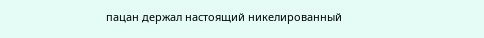пацан держал настоящий никелированный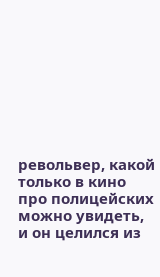револьвер, какой только в кино про полицейских можно увидеть, и он целился из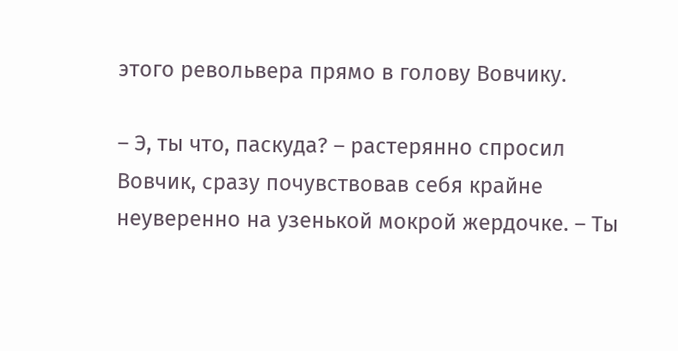этого револьвера прямо в голову Вовчику.

– Э, ты что, паскуда? – растерянно спросил Вовчик, сразу почувствовав себя крайне неуверенно на узенькой мокрой жердочке. – Ты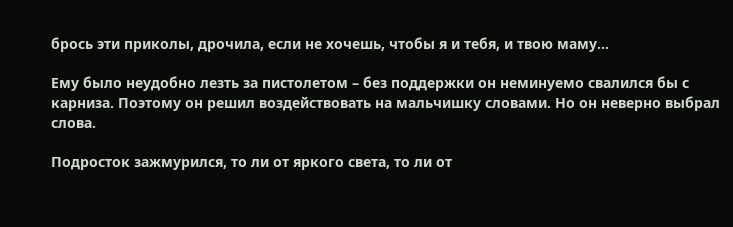брось эти приколы, дрочила, если не хочешь, чтобы я и тебя, и твою маму...

Ему было неудобно лезть за пистолетом – без поддержки он неминуемо свалился бы с карниза. Поэтому он решил воздействовать на мальчишку словами. Но он неверно выбрал слова.

Подросток зажмурился, то ли от яркого света, то ли от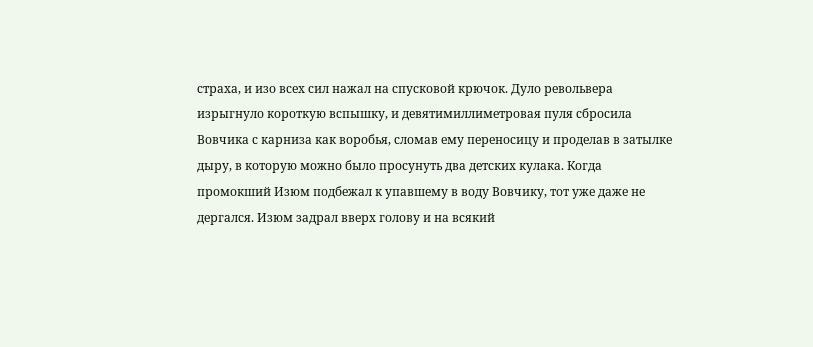страха, и изо всех сил нажал на спусковой крючок. Дуло револьвера изрыгнуло короткую вспышку, и девятимиллиметровая пуля сбросила Вовчика с карниза как воробья, сломав ему переносицу и проделав в затылке дыру, в которую можно было просунуть два детских кулака. Когда промокший Изюм подбежал к упавшему в воду Вовчику, тот уже даже не дергался. Изюм задрал вверх голову и на всякий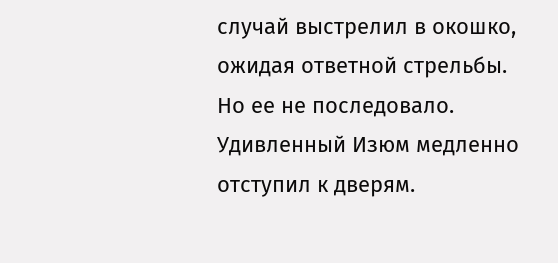случай выстрелил в окошко, ожидая ответной стрельбы. Но ее не последовало. Удивленный Изюм медленно отступил к дверям.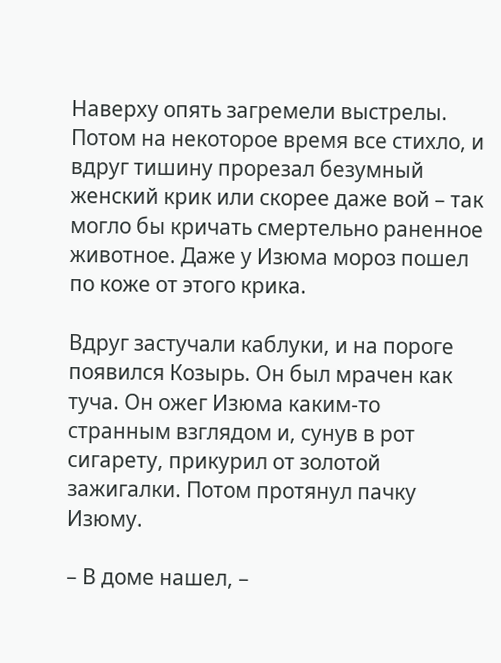Наверху опять загремели выстрелы. Потом на некоторое время все стихло, и вдруг тишину прорезал безумный женский крик или скорее даже вой – так могло бы кричать смертельно раненное животное. Даже у Изюма мороз пошел по коже от этого крика.

Вдруг застучали каблуки, и на пороге появился Козырь. Он был мрачен как туча. Он ожег Изюма каким-то странным взглядом и, сунув в рот сигарету, прикурил от золотой зажигалки. Потом протянул пачку Изюму.

– В доме нашел, –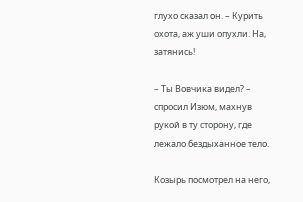глухо сказал он. – Курить охота, аж уши опухли. На, затянись!

– Ты Вовчика видел? – спросил Изюм, махнув рукой в ту сторону, где лежало бездыханное тело.

Козырь посмотрел на него,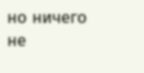но ничего не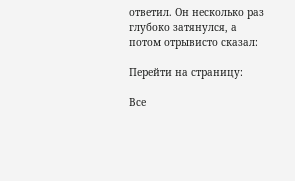ответил. Он несколько раз глубоко затянулся, а потом отрывисто сказал:

Перейти на страницу:

Все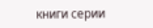книги серии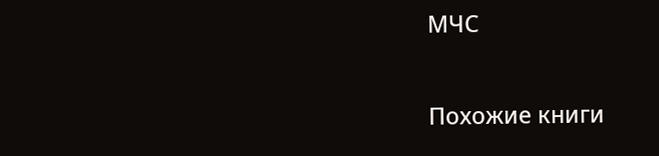МЧС

Похожие книги